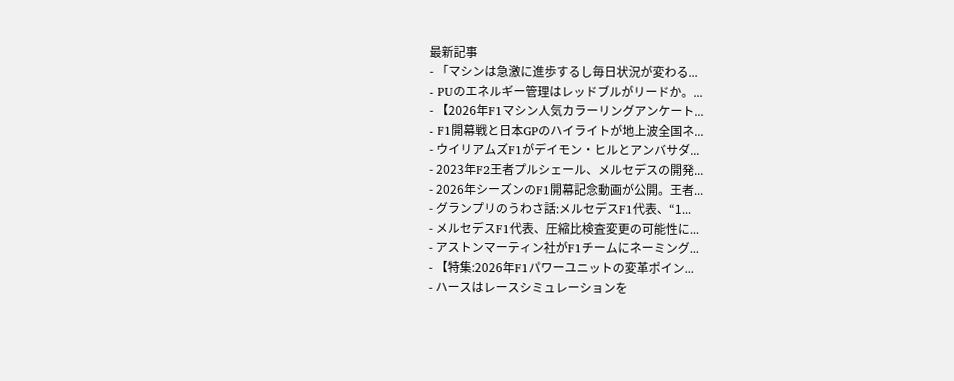最新記事
- 「マシンは急激に進歩するし毎日状況が変わる...
- PUのエネルギー管理はレッドブルがリードか。...
- 【2026年F1マシン人気カラーリングアンケート...
- F1開幕戦と日本GPのハイライトが地上波全国ネ...
- ウイリアムズF1がデイモン・ヒルとアンバサダ...
- 2023年F2王者プルシェール、メルセデスの開発...
- 2026年シーズンのF1開幕記念動画が公開。王者...
- グランプリのうわさ話:メルセデスF1代表、“1...
- メルセデスF1代表、圧縮比検査変更の可能性に...
- アストンマーティン社がF1チームにネーミング...
- 【特集:2026年F1パワーユニットの変革ポイン...
- ハースはレースシミュレーションを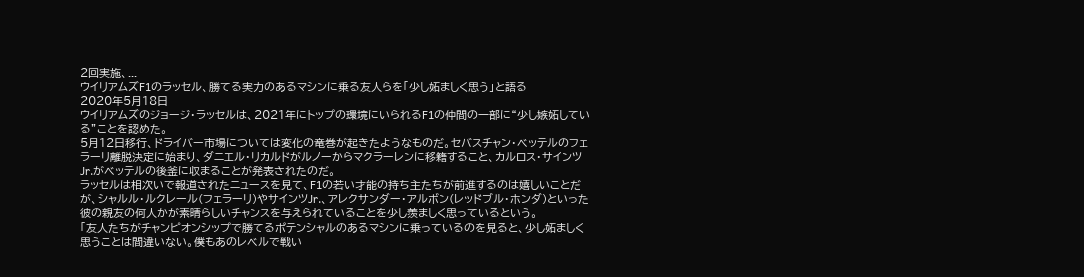2回実施、...
ウイリアムズF1のラッセル、勝てる実力のあるマシンに乗る友人らを「少し妬ましく思う」と語る
2020年5月18日
ウイリアムズのジョージ・ラッセルは、2021年にトップの環境にいられるF1の仲間の一部に“少し嫉妬している”ことを認めた。
5月12日移行、ドライバー市場については変化の竜巻が起きたようなものだ。セバスチャン・ベッテルのフェラーリ離脱決定に始まり、ダニエル・リカルドがルノーからマクラーレンに移籍すること、カルロス・サインツJr.がベッテルの後釜に収まることが発表されたのだ。
ラッセルは相次いで報道されたニュースを見て、F1の若い才能の持ち主たちが前進するのは嬉しいことだが、シャルル・ルクレール(フェラーリ)やサインツJr.、アレクサンダー・アルボン(レッドブル・ホンダ)といった彼の親友の何人かが素晴らしいチャンスを与えられていることを少し羨ましく思っているという。
「友人たちがチャンピオンシップで勝てるポテンシャルのあるマシンに乗っているのを見ると、少し妬ましく思うことは間違いない。僕もあのレベルで戦い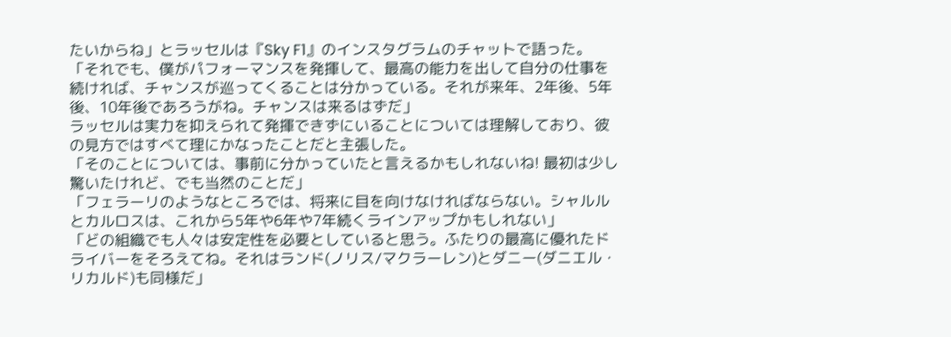たいからね」とラッセルは『Sky F1』のインスタグラムのチャットで語った。
「それでも、僕がパフォーマンスを発揮して、最高の能力を出して自分の仕事を続ければ、チャンスが巡ってくることは分かっている。それが来年、2年後、5年後、10年後であろうがね。チャンスは来るはずだ」
ラッセルは実力を抑えられて発揮できずにいることについては理解しており、彼の見方ではすべて理にかなったことだと主張した。
「そのことについては、事前に分かっていたと言えるかもしれないね! 最初は少し驚いたけれど、でも当然のことだ」
「フェラーリのようなところでは、将来に目を向けなければならない。シャルルとカルロスは、これから5年や6年や7年続くラインアップかもしれない」
「どの組織でも人々は安定性を必要としていると思う。ふたりの最高に優れたドライバーをそろえてね。それはランド(ノリス/マクラーレン)とダニー(ダニエル・リカルド)も同様だ」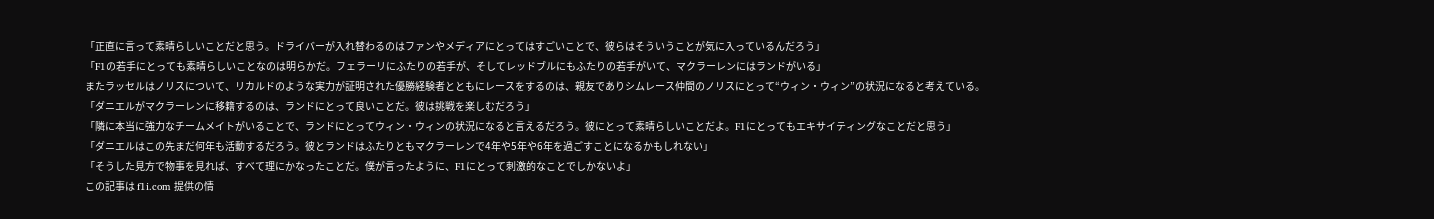「正直に言って素晴らしいことだと思う。ドライバーが入れ替わるのはファンやメディアにとってはすごいことで、彼らはそういうことが気に入っているんだろう」
「F1の若手にとっても素晴らしいことなのは明らかだ。フェラーリにふたりの若手が、そしてレッドブルにもふたりの若手がいて、マクラーレンにはランドがいる」
またラッセルはノリスについて、リカルドのような実力が証明された優勝経験者とともにレースをするのは、親友でありシムレース仲間のノリスにとって“ウィン・ウィン”の状況になると考えている。
「ダニエルがマクラーレンに移籍するのは、ランドにとって良いことだ。彼は挑戦を楽しむだろう」
「隣に本当に強力なチームメイトがいることで、ランドにとってウィン・ウィンの状況になると言えるだろう。彼にとって素晴らしいことだよ。F1にとってもエキサイティングなことだと思う」
「ダニエルはこの先まだ何年も活動するだろう。彼とランドはふたりともマクラーレンで4年や5年や6年を過ごすことになるかもしれない」
「そうした見方で物事を見れば、すべて理にかなったことだ。僕が言ったように、F1にとって刺激的なことでしかないよ」
この記事は f1i.com 提供の情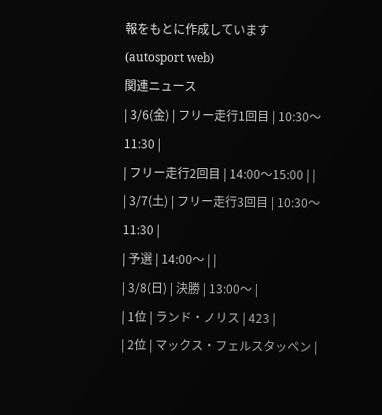報をもとに作成しています
(autosport web)
関連ニュース
| 3/6(金) | フリー走行1回目 | 10:30〜11:30 |
| フリー走行2回目 | 14:00〜15:00 | |
| 3/7(土) | フリー走行3回目 | 10:30〜11:30 |
| 予選 | 14:00〜 | |
| 3/8(日) | 決勝 | 13:00〜 |
| 1位 | ランド・ノリス | 423 |
| 2位 | マックス・フェルスタッペン |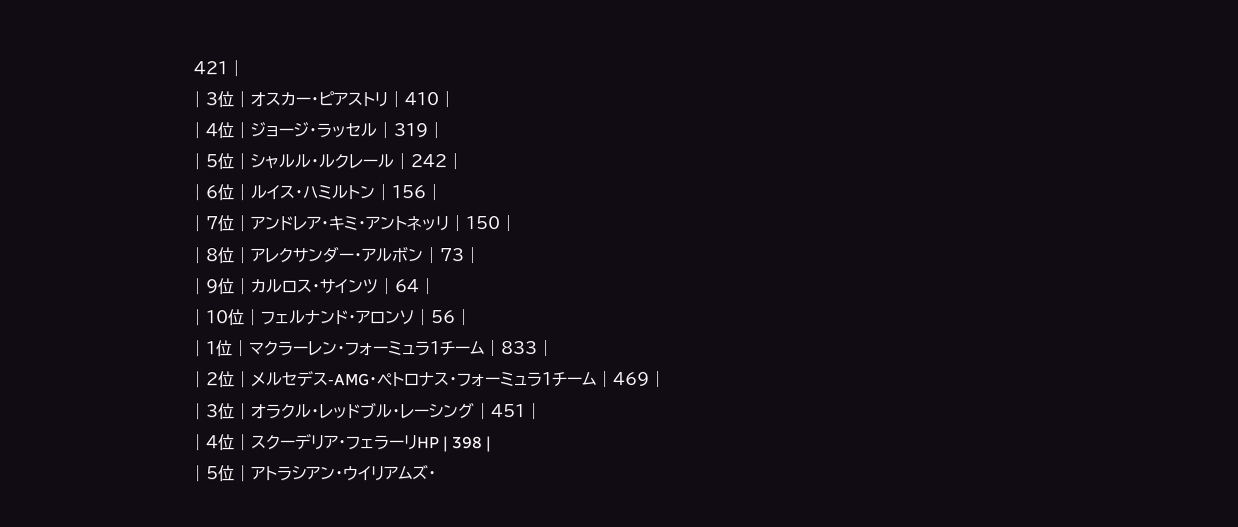421 |
| 3位 | オスカー・ピアストリ | 410 |
| 4位 | ジョージ・ラッセル | 319 |
| 5位 | シャルル・ルクレール | 242 |
| 6位 | ルイス・ハミルトン | 156 |
| 7位 | アンドレア・キミ・アントネッリ | 150 |
| 8位 | アレクサンダー・アルボン | 73 |
| 9位 | カルロス・サインツ | 64 |
| 10位 | フェルナンド・アロンソ | 56 |
| 1位 | マクラーレン・フォーミュラ1チーム | 833 |
| 2位 | メルセデス-AMG・ペトロナス・フォーミュラ1チーム | 469 |
| 3位 | オラクル・レッドブル・レーシング | 451 |
| 4位 | スクーデリア・フェラーリHP | 398 |
| 5位 | アトラシアン・ウイリアムズ・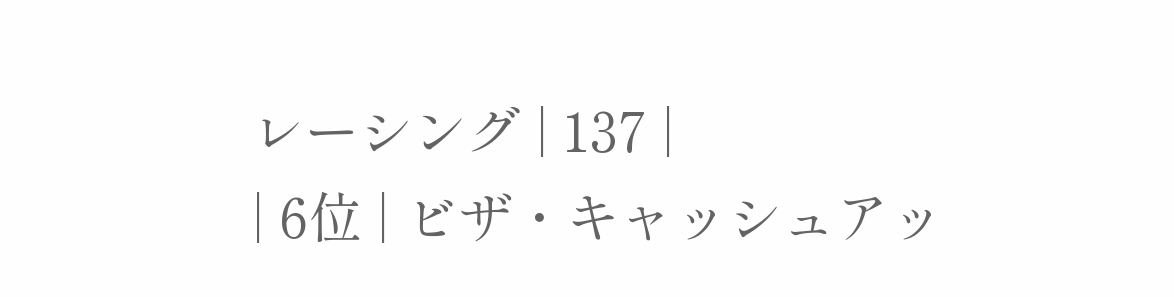レーシング | 137 |
| 6位 | ビザ・キャッシュアッ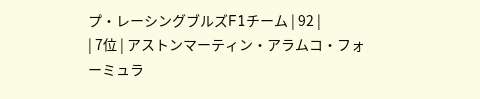プ・レーシングブルズF1チーム | 92 |
| 7位 | アストンマーティン・アラムコ・フォーミュラ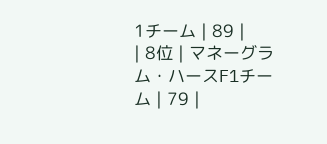1チーム | 89 |
| 8位 | マネーグラム・ハースF1チーム | 79 |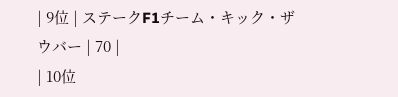| 9位 | ステークF1チーム・キック・ザウバー | 70 |
| 10位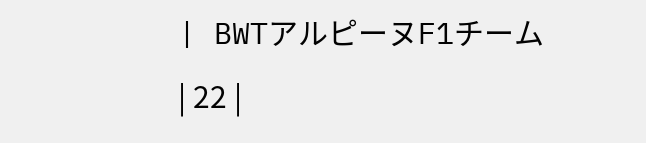| BWTアルピーヌF1チーム | 22 |